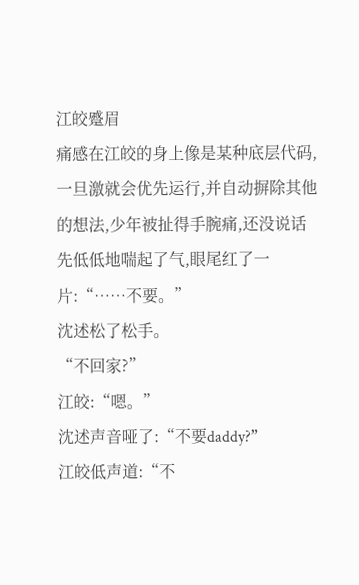江皎蹙眉
痛感在江皎的身上像是某种底层代码,一旦激就会优先运行,并自动摒除其他的想法,少年被扯得手腕痛,还没说话先低低地喘起了气,眼尾红了一片:“……不要。”
沈述松了松手。
“不回家?”
江皎:“嗯。”
沈述声音哑了:“不要daddy?”
江皎低声道:“不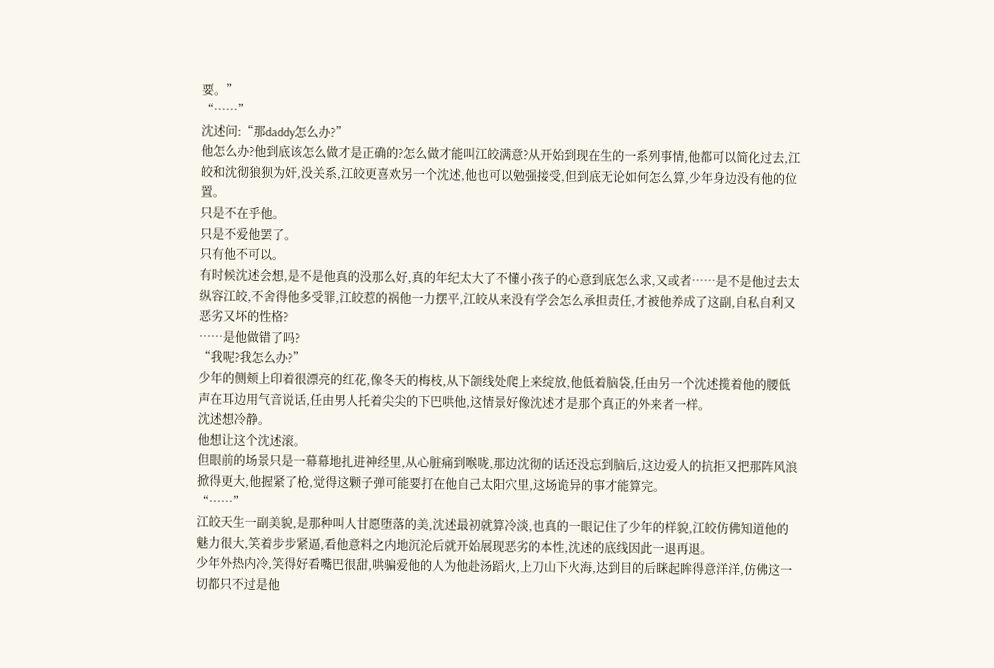要。”
“……”
沈述问:“那daddy怎么办?”
他怎么办?他到底该怎么做才是正确的?怎么做才能叫江皎满意?从开始到现在生的一系列事情,他都可以简化过去,江皎和沈彻狼狈为奸,没关系,江皎更喜欢另一个沈述,他也可以勉强接受,但到底无论如何怎么算,少年身边没有他的位置。
只是不在乎他。
只是不爱他罢了。
只有他不可以。
有时候沈述会想,是不是他真的没那么好,真的年纪太大了不懂小孩子的心意到底怎么求,又或者……是不是他过去太纵容江皎,不舍得他多受罪,江皎惹的祸他一力摆平,江皎从来没有学会怎么承担责任,才被他养成了这副,自私自利又恶劣又坏的性格?
……是他做错了吗?
“我呢?我怎么办?”
少年的侧颊上印着很漂亮的红花,像冬天的梅枝,从下颌线处爬上来绽放,他低着脑袋,任由另一个沈述揽着他的腰低声在耳边用气音说话,任由男人托着尖尖的下巴哄他,这情景好像沈述才是那个真正的外来者一样。
沈述想冷静。
他想让这个沈述滚。
但眼前的场景只是一幕幕地扎进神经里,从心脏痛到喉咙,那边沈彻的话还没忘到脑后,这边爱人的抗拒又把那阵风浪掀得更大,他握紧了枪,觉得这颗子弹可能要打在他自己太阳穴里,这场诡异的事才能算完。
“……”
江皎天生一副美貌,是那种叫人甘愿堕落的美,沈述最初就算冷淡,也真的一眼记住了少年的样貌,江皎仿佛知道他的魅力很大,笑着步步紧逼,看他意料之内地沉沦后就开始展现恶劣的本性,沈述的底线因此一退再退。
少年外热内冷,笑得好看嘴巴很甜,哄骗爱他的人为他赴汤蹈火,上刀山下火海,达到目的后眯起眸得意洋洋,仿佛这一切都只不过是他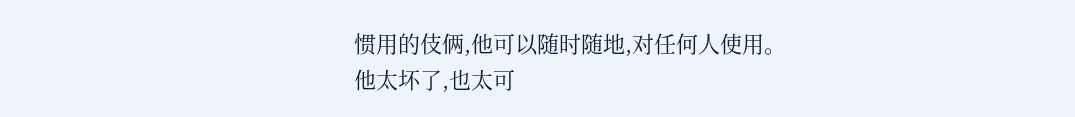惯用的伎俩,他可以随时随地,对任何人使用。
他太坏了,也太可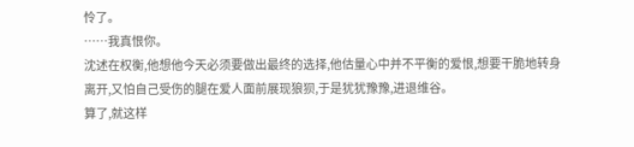怜了。
……我真恨你。
沈述在权衡,他想他今天必须要做出最终的选择,他估量心中并不平衡的爱恨,想要干脆地转身离开,又怕自己受伤的腿在爱人面前展现狼狈,于是犹犹豫豫,进退维谷。
算了,就这样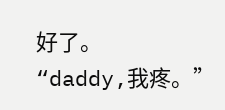好了。
“daddy,我疼。”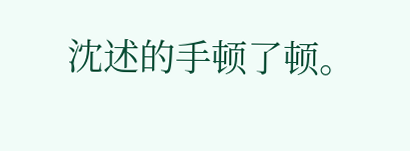沈述的手顿了顿。